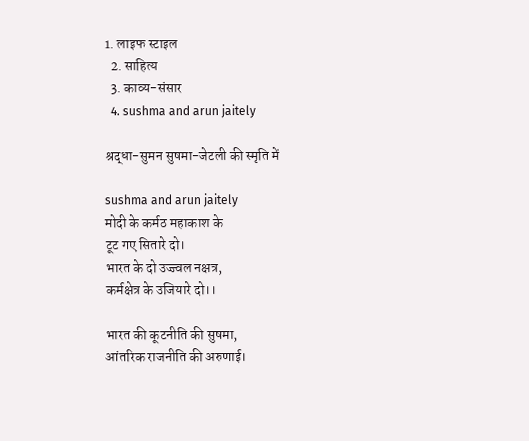1. लाइफ स्‍टाइल
  2. साहित्य
  3. काव्य-संसार
  4. sushma and arun jaitely

श्रद्धा-सुमन सुषमा-जेटली की स्मृति में

sushma and arun jaitely
मोदी के कर्मठ महाकाश के
टूट गए सितारे दो।
भारत के दो उज्ज्वल नक्षत्र,
कर्मक्षेत्र के उजियारे दो।।

भारत की कूटनीति की सुषमा,
आंतरिक राजनीति की अरुणाई।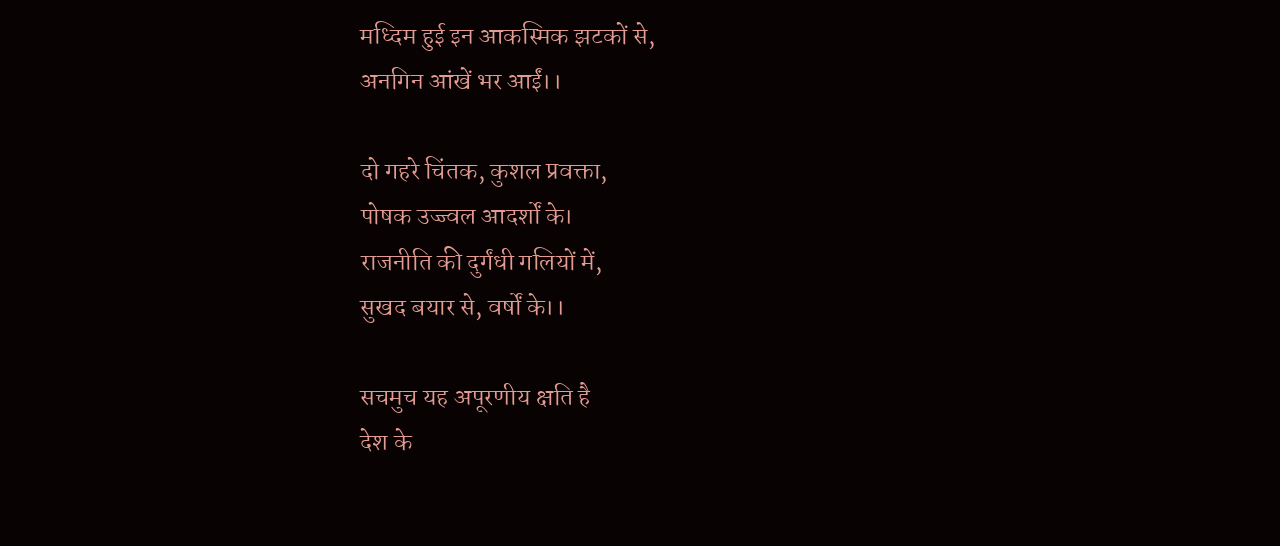मध्दिम हुई इन आकस्मिक झटकों से,
अनगिन आंखें भर आईं।।

दो गहरे चिंतक, कुशल प्रवक्ता,
पोषक उज्ज्वल आदर्शों के।
राजनीति की दुर्गंधी गलियों में,
सुखद बयार से, वर्षों के।।

सचमुच यह अपूरणीय क्षति है
देश के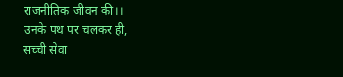राजनीतिक जीवन की।।
उनके पथ पर चलकर ही,
सच्ची सेवा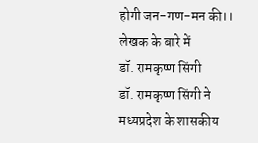होगी जन-गण-मन की।।
लेखक के बारे में
डॉ. रामकृष्ण सिंगी
डॉ. रामकृष्ण सिंगी ने मध्यप्रदेश के शासकीय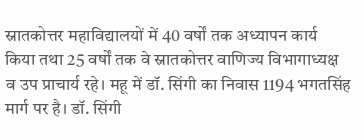स्नातकोत्तर महाविद्यालयों में 40 वर्षों तक अध्यापन कार्य किया तथा 25 वर्षों तक वे स्नातकोत्तर वाणिज्य विभागाध्यक्ष व उप प्राचार्य रहे। महू में डॉ. सिंगी का निवास 1194 भगतसिंह मार्ग पर है। डॉ. सिंगी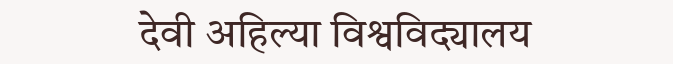देवी अहिल्या विश्वविद्‍यालय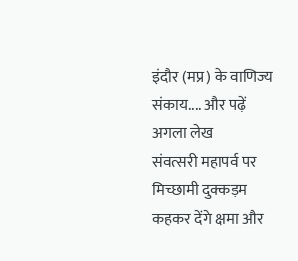इंदौर (मप्र) के वाणिज्य संकाय.... और पढ़ें
अगला लेख
संवत्सरी महापर्व पर मिच्छामी दुक्कड़म कहकर देंगे क्षमा और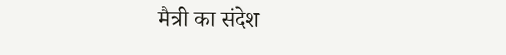मैत्री का संदेश